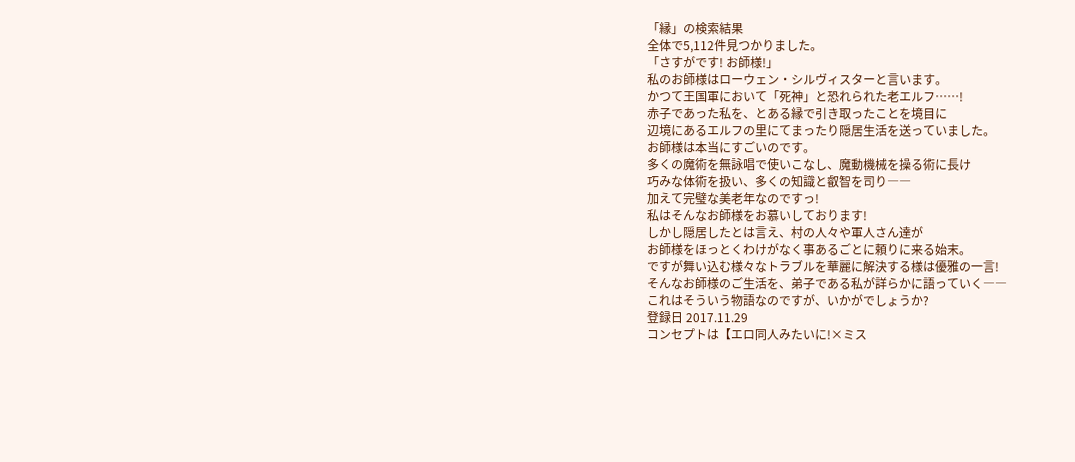「縁」の検索結果
全体で5,112件見つかりました。
「さすがです! お師様!」
私のお師様はローウェン・シルヴィスターと言います。
かつて王国軍において「死神」と恐れられた老エルフ……!
赤子であった私を、とある縁で引き取ったことを境目に
辺境にあるエルフの里にてまったり隠居生活を送っていました。
お師様は本当にすごいのです。
多くの魔術を無詠唱で使いこなし、魔動機械を操る術に長け
巧みな体術を扱い、多くの知識と叡智を司り――
加えて完璧な美老年なのですっ!
私はそんなお師様をお慕いしております!
しかし隠居したとは言え、村の人々や軍人さん達が
お師様をほっとくわけがなく事あるごとに頼りに来る始末。
ですが舞い込む様々なトラブルを華麗に解決する様は優雅の一言!
そんなお師様のご生活を、弟子である私が詳らかに語っていく――
これはそういう物語なのですが、いかがでしょうか?
登録日 2017.11.29
コンセプトは【エロ同人みたいに!×ミス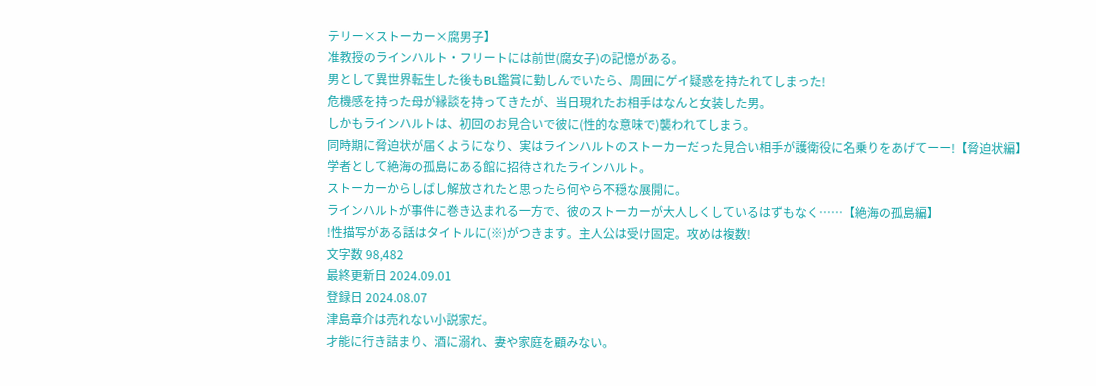テリー×ストーカー×腐男子】
准教授のラインハルト・フリートには前世(腐女子)の記憶がある。
男として異世界転生した後もBL鑑賞に勤しんでいたら、周囲にゲイ疑惑を持たれてしまった!
危機感を持った母が縁談を持ってきたが、当日現れたお相手はなんと女装した男。
しかもラインハルトは、初回のお見合いで彼に(性的な意味で)襲われてしまう。
同時期に脅迫状が届くようになり、実はラインハルトのストーカーだった見合い相手が護衛役に名乗りをあげてーー!【脅迫状編】
学者として絶海の孤島にある館に招待されたラインハルト。
ストーカーからしばし解放されたと思ったら何やら不穏な展開に。
ラインハルトが事件に巻き込まれる一方で、彼のストーカーが大人しくしているはずもなく……【絶海の孤島編】
!性描写がある話はタイトルに(※)がつきます。主人公は受け固定。攻めは複数!
文字数 98,482
最終更新日 2024.09.01
登録日 2024.08.07
津島章介は売れない小説家だ。
才能に行き詰まり、酒に溺れ、妻や家庭を顧みない。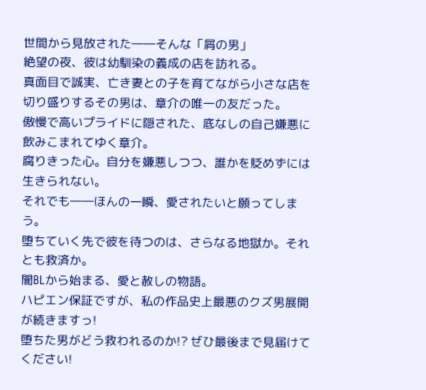世間から見放された――そんな「屑の男」
絶望の夜、彼は幼馴染の義成の店を訪れる。
真面目で誠実、亡き妻との子を育てながら小さな店を切り盛りするその男は、章介の唯一の友だった。
傲慢で高いプライドに隠された、底なしの自己嫌悪に飲みこまれてゆく章介。
腐りきった心。自分を嫌悪しつつ、誰かを貶めずには生きられない。
それでも――ほんの一瞬、愛されたいと願ってしまう。
堕ちていく先で彼を待つのは、さらなる地獄か。それとも救済か。
闇BLから始まる、愛と赦しの物語。
ハピエン保証ですが、私の作品史上最悪のクズ男展開が続きますっ!
堕ちた男がどう救われるのか!? ぜひ最後まで見届けてください!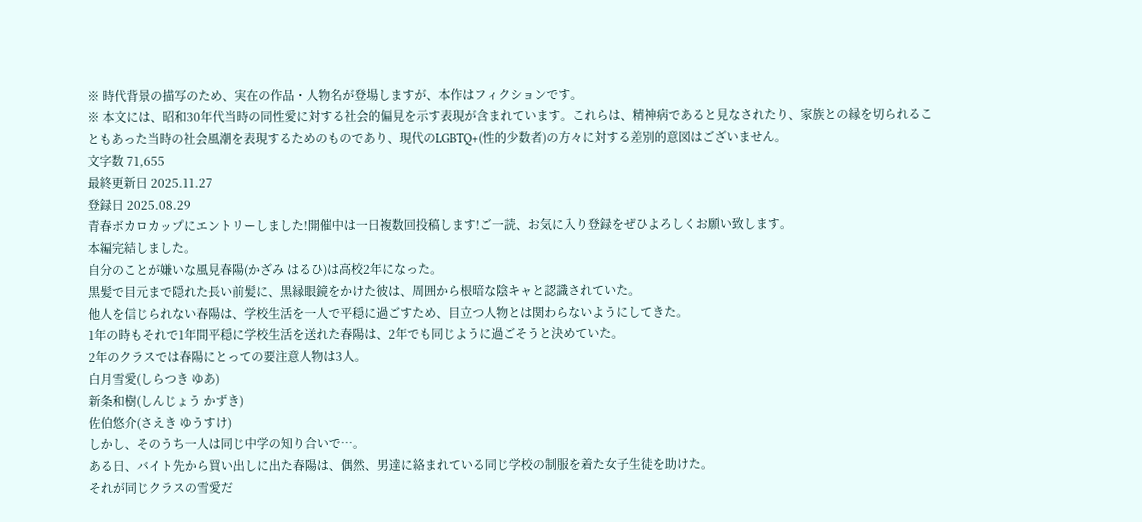※ 時代背景の描写のため、実在の作品・人物名が登場しますが、本作はフィクションです。
※ 本文には、昭和30年代当時の同性愛に対する社会的偏見を示す表現が含まれています。これらは、精神病であると見なされたり、家族との縁を切られることもあった当時の社会風潮を表現するためのものであり、現代のLGBTQ+(性的少数者)の方々に対する差別的意図はございません。
文字数 71,655
最終更新日 2025.11.27
登録日 2025.08.29
青春ボカロカップにエントリーしました!開催中は一日複数回投稿します!ご一読、お気に入り登録をぜひよろしくお願い致します。
本編完結しました。
自分のことが嫌いな風見春陽(かざみ はるひ)は高校2年になった。
黒髪で目元まで隠れた長い前髪に、黒縁眼鏡をかけた彼は、周囲から根暗な陰キャと認識されていた。
他人を信じられない春陽は、学校生活を一人で平穏に過ごすため、目立つ人物とは関わらないようにしてきた。
1年の時もそれで1年間平穏に学校生活を送れた春陽は、2年でも同じように過ごそうと決めていた。
2年のクラスでは春陽にとっての要注意人物は3人。
白月雪愛(しらつき ゆあ)
新条和樹(しんじょう かずき)
佐伯悠介(さえき ゆうすけ)
しかし、そのうち一人は同じ中学の知り合いで…。
ある日、バイト先から買い出しに出た春陽は、偶然、男達に絡まれている同じ学校の制服を着た女子生徒を助けた。
それが同じクラスの雪愛だ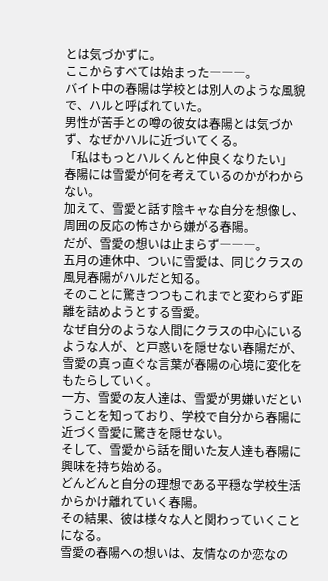とは気づかずに。
ここからすべては始まった―――。
バイト中の春陽は学校とは別人のような風貌で、ハルと呼ばれていた。
男性が苦手との噂の彼女は春陽とは気づかず、なぜかハルに近づいてくる。
「私はもっとハルくんと仲良くなりたい」
春陽には雪愛が何を考えているのかがわからない。
加えて、雪愛と話す陰キャな自分を想像し、周囲の反応の怖さから嫌がる春陽。
だが、雪愛の想いは止まらず―――。
五月の連休中、ついに雪愛は、同じクラスの風見春陽がハルだと知る。
そのことに驚きつつもこれまでと変わらず距離を詰めようとする雪愛。
なぜ自分のような人間にクラスの中心にいるような人が、と戸惑いを隠せない春陽だが、雪愛の真っ直ぐな言葉が春陽の心境に変化をもたらしていく。
一方、雪愛の友人達は、雪愛が男嫌いだということを知っており、学校で自分から春陽に近づく雪愛に驚きを隠せない。
そして、雪愛から話を聞いた友人達も春陽に興味を持ち始める。
どんどんと自分の理想である平穏な学校生活からかけ離れていく春陽。
その結果、彼は様々な人と関わっていくことになる。
雪愛の春陽への想いは、友情なのか恋なの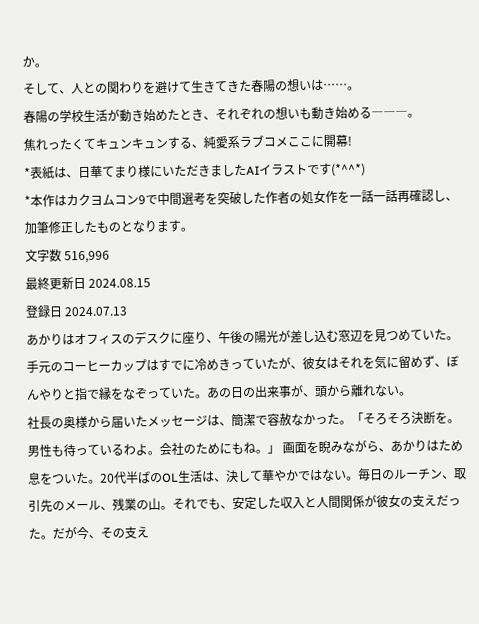か。
そして、人との関わりを避けて生きてきた春陽の想いは……。
春陽の学校生活が動き始めたとき、それぞれの想いも動き始める―――。
焦れったくてキュンキュンする、純愛系ラブコメここに開幕!
*表紙は、日華てまり様にいただきましたAIイラストです(*^^*)
*本作はカクヨムコン9で中間選考を突破した作者の処女作を一話一話再確認し、加筆修正したものとなります。
文字数 516,996
最終更新日 2024.08.15
登録日 2024.07.13
あかりはオフィスのデスクに座り、午後の陽光が差し込む窓辺を見つめていた。手元のコーヒーカップはすでに冷めきっていたが、彼女はそれを気に留めず、ぼんやりと指で縁をなぞっていた。あの日の出来事が、頭から離れない。
社長の奥様から届いたメッセージは、簡潔で容赦なかった。「そろそろ決断を。男性も待っているわよ。会社のためにもね。」 画面を睨みながら、あかりはため息をついた。20代半ばのOL生活は、決して華やかではない。毎日のルーチン、取引先のメール、残業の山。それでも、安定した収入と人間関係が彼女の支えだった。だが今、その支え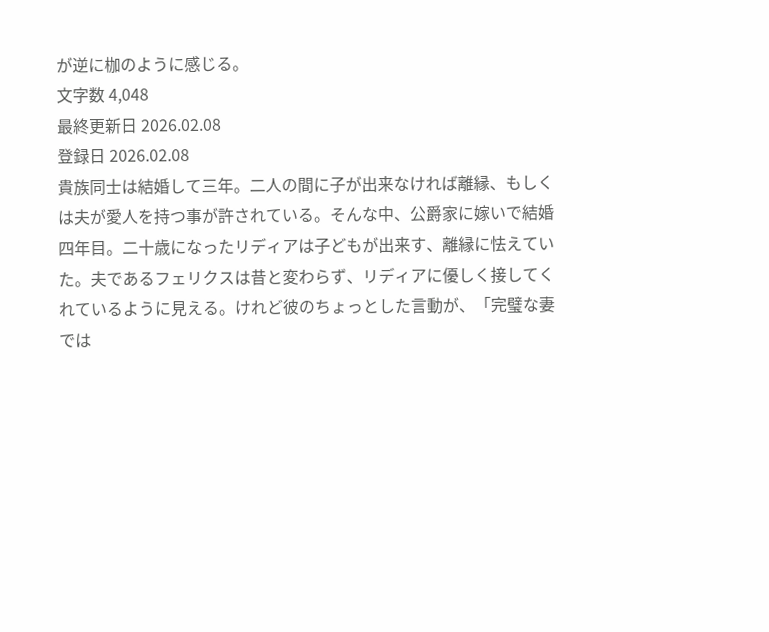が逆に枷のように感じる。
文字数 4,048
最終更新日 2026.02.08
登録日 2026.02.08
貴族同士は結婚して三年。二人の間に子が出来なければ離縁、もしくは夫が愛人を持つ事が許されている。そんな中、公爵家に嫁いで結婚四年目。二十歳になったリディアは子どもが出来す、離縁に怯えていた。夫であるフェリクスは昔と変わらず、リディアに優しく接してくれているように見える。けれど彼のちょっとした言動が、「完璧な妻では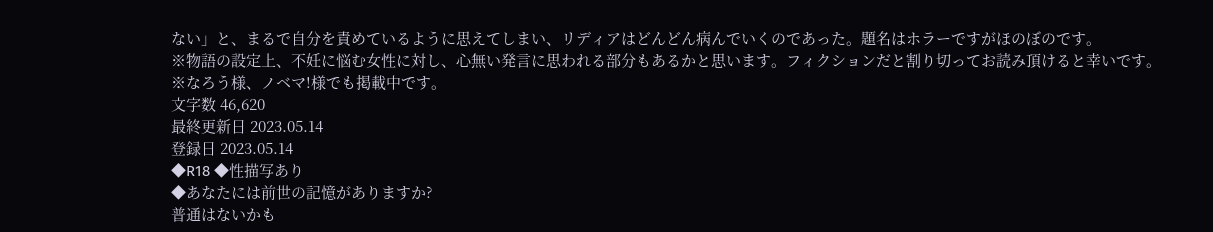ない」と、まるで自分を責めているように思えてしまい、リディアはどんどん病んでいくのであった。題名はホラーですがほのぼのです。
※物語の設定上、不妊に悩む女性に対し、心無い発言に思われる部分もあるかと思います。フィクションだと割り切ってお読み頂けると幸いです。
※なろう様、ノベマ!様でも掲載中です。
文字数 46,620
最終更新日 2023.05.14
登録日 2023.05.14
◆R18 ◆性描写あり
◆あなたには前世の記憶がありますか?
普通はないかも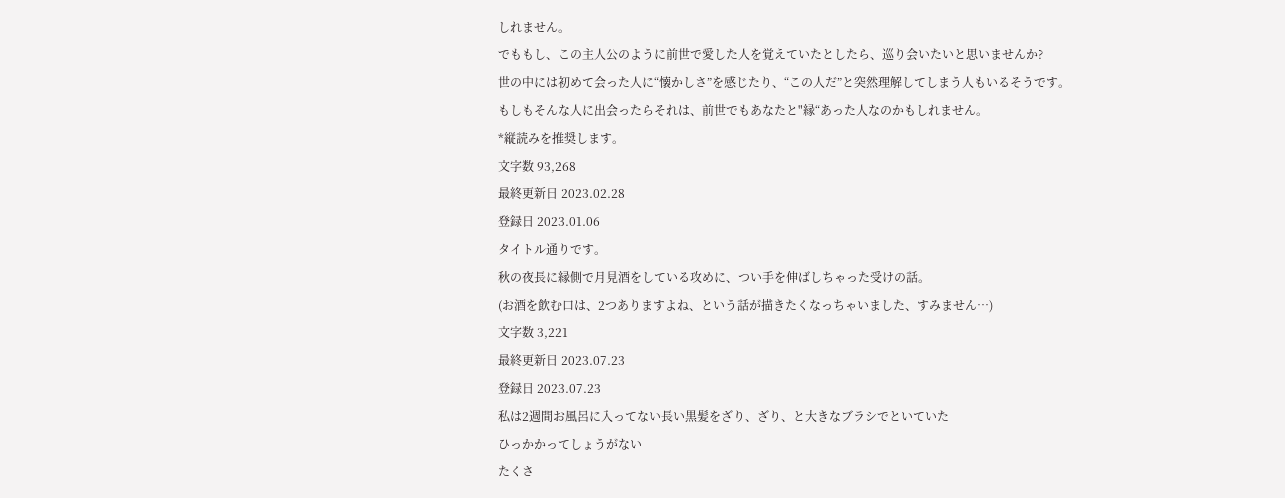しれません。
でももし、この主人公のように前世で愛した人を覚えていたとしたら、巡り会いたいと思いませんか?
世の中には初めて会った人に“懐かしさ”を感じたり、“この人だ”と突然理解してしまう人もいるそうです。
もしもそんな人に出会ったらそれは、前世でもあなたと"縁“あった人なのかもしれません。
*縦読みを推奨します。
文字数 93,268
最終更新日 2023.02.28
登録日 2023.01.06
タイトル通りです。
秋の夜長に縁側で月見酒をしている攻めに、つい手を伸ばしちゃった受けの話。
(お酒を飲む口は、2つありますよね、という話が描きたくなっちゃいました、すみません…)
文字数 3,221
最終更新日 2023.07.23
登録日 2023.07.23
私は2週間お風呂に入ってない長い黒髪をざり、ざり、と大きなブラシでといていた
ひっかかってしょうがない
たくさ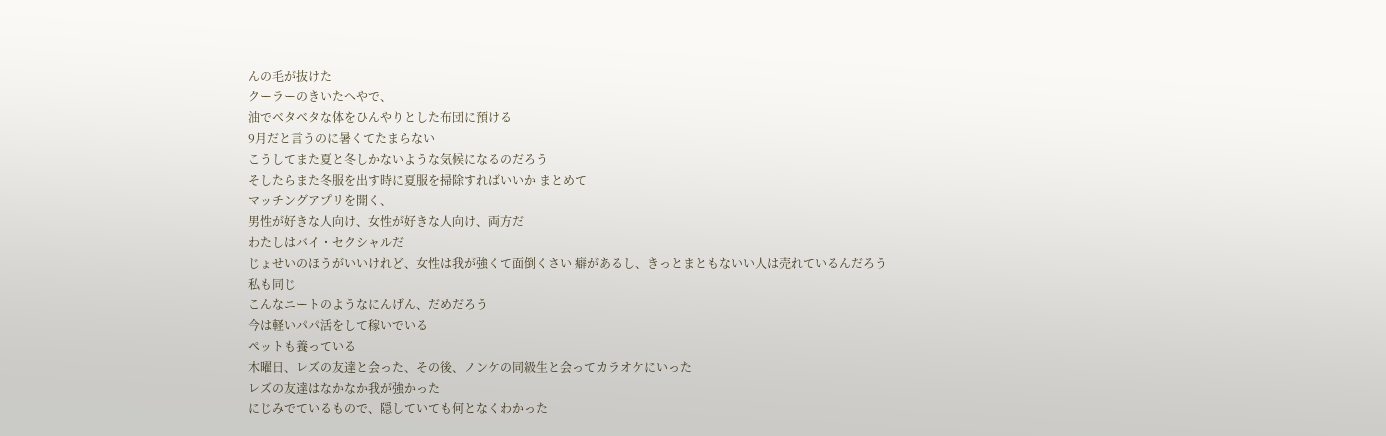んの毛が抜けた
クーラーのきいたへやで、
油でベタベタな体をひんやりとした布団に預ける
9月だと言うのに暑くてたまらない
こうしてまた夏と冬しかないような気候になるのだろう
そしたらまた冬服を出す時に夏服を掃除すればいいか まとめて
マッチングアプリを開く、
男性が好きな人向け、女性が好きな人向け、両方だ
わたしはバイ・セクシャルだ
じょせいのほうがいいけれど、女性は我が強くて面倒くさい 癖があるし、きっとまともないい人は売れているんだろう
私も同じ
こんなニートのようなにんげん、だめだろう
今は軽いパパ活をして稼いでいる
ペットも養っている
木曜日、レズの友達と会った、その後、ノンケの同級生と会ってカラオケにいった
レズの友達はなかなか我が強かった
にじみでているもので、隠していても何となくわかった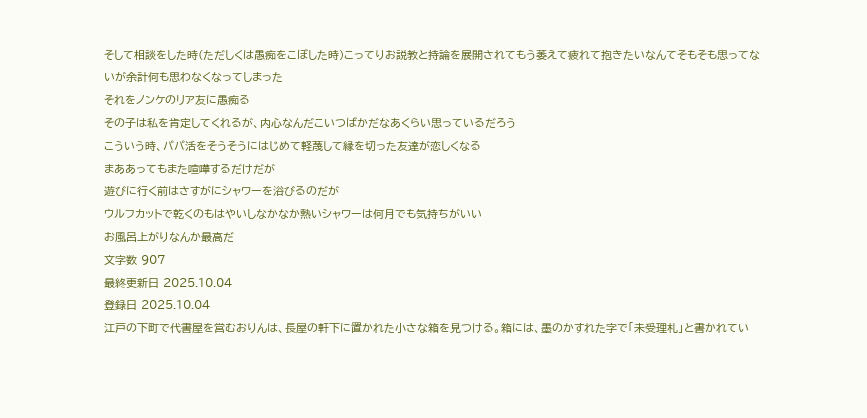そして相談をした時(ただしくは愚痴をこぼした時)こってりお説教と持論を展開されてもう萎えて疲れて抱きたいなんてそもそも思ってないが余計何も思わなくなってしまった
それをノンケのリア友に愚痴る
その子は私を肯定してくれるが、内心なんだこいつばかだなあくらい思っているだろう
こういう時、パパ活をそうそうにはじめて軽蔑して縁を切った友達が恋しくなる
まああってもまた喧嘩するだけだが
遊びに行く前はさすがにシャワーを浴びるのだが
ウルフカットで乾くのもはやいしなかなか熱いシャワーは何月でも気持ちがいい
お風呂上がりなんか最高だ
文字数 907
最終更新日 2025.10.04
登録日 2025.10.04
江戸の下町で代書屋を営むおりんは、長屋の軒下に置かれた小さな箱を見つける。箱には、墨のかすれた字で「未受理札」と書かれてい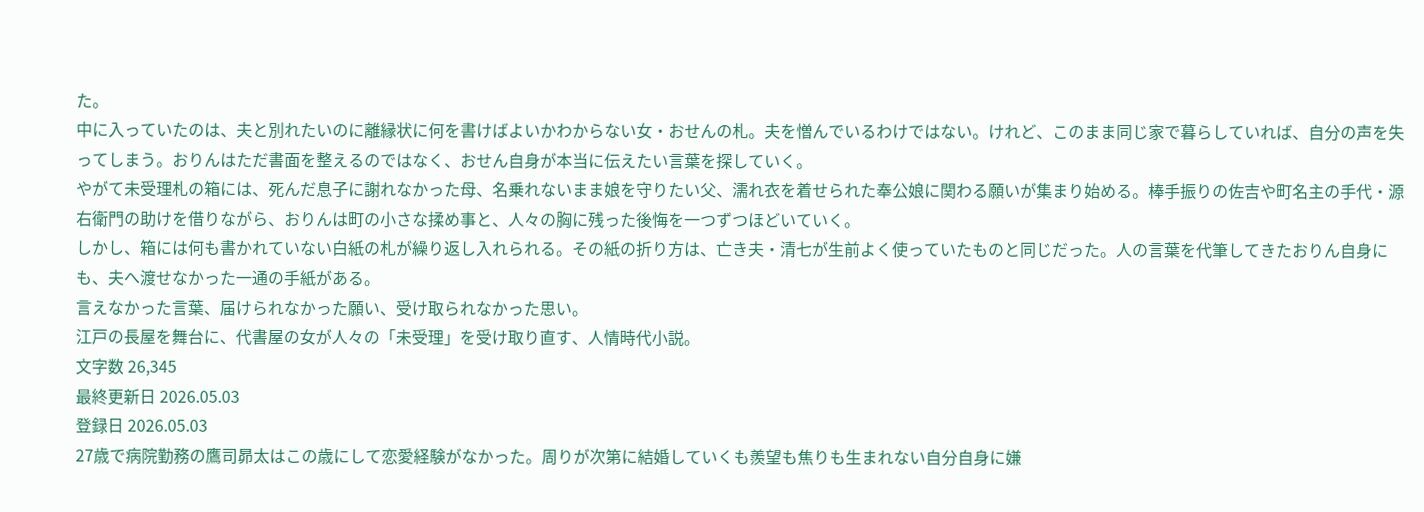た。
中に入っていたのは、夫と別れたいのに離縁状に何を書けばよいかわからない女・おせんの札。夫を憎んでいるわけではない。けれど、このまま同じ家で暮らしていれば、自分の声を失ってしまう。おりんはただ書面を整えるのではなく、おせん自身が本当に伝えたい言葉を探していく。
やがて未受理札の箱には、死んだ息子に謝れなかった母、名乗れないまま娘を守りたい父、濡れ衣を着せられた奉公娘に関わる願いが集まり始める。棒手振りの佐吉や町名主の手代・源右衛門の助けを借りながら、おりんは町の小さな揉め事と、人々の胸に残った後悔を一つずつほどいていく。
しかし、箱には何も書かれていない白紙の札が繰り返し入れられる。その紙の折り方は、亡き夫・清七が生前よく使っていたものと同じだった。人の言葉を代筆してきたおりん自身にも、夫へ渡せなかった一通の手紙がある。
言えなかった言葉、届けられなかった願い、受け取られなかった思い。
江戸の長屋を舞台に、代書屋の女が人々の「未受理」を受け取り直す、人情時代小説。
文字数 26,345
最終更新日 2026.05.03
登録日 2026.05.03
27歳で病院勤務の鷹司昴太はこの歳にして恋愛経験がなかった。周りが次第に結婚していくも羨望も焦りも生まれない自分自身に嫌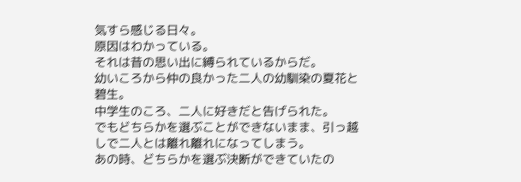気すら感じる日々。
原因はわかっている。
それは昔の思い出に縛られているからだ。
幼いころから仲の良かった二人の幼馴染の夏花と碧生。
中学生のころ、二人に好きだと告げられた。
でもどちらかを選ぶことができないまま、引っ越しで二人とは離れ離れになってしまう。
あの時、どちらかを選ぶ決断ができていたの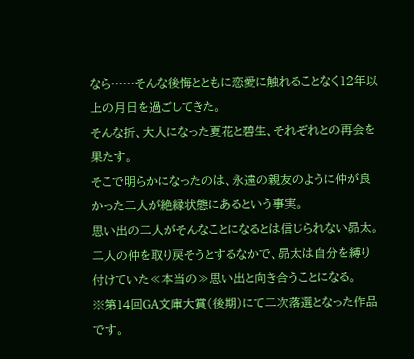なら……そんな後悔とともに恋愛に触れることなく12年以上の月日を過ごしてきた。
そんな折、大人になった夏花と碧生、それぞれとの再会を果たす。
そこで明らかになったのは、永遠の親友のように仲が良かった二人が絶縁状態にあるという事実。
思い出の二人がそんなことになるとは信じられない昴太。
二人の仲を取り戻そうとするなかで、昴太は自分を縛り付けていた≪本当の≫思い出と向き合うことになる。
※第14回GA文庫大賞(後期)にて二次落選となった作品です。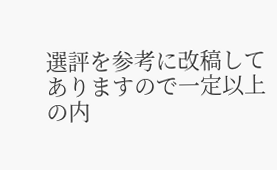選評を参考に改稿してありますので一定以上の内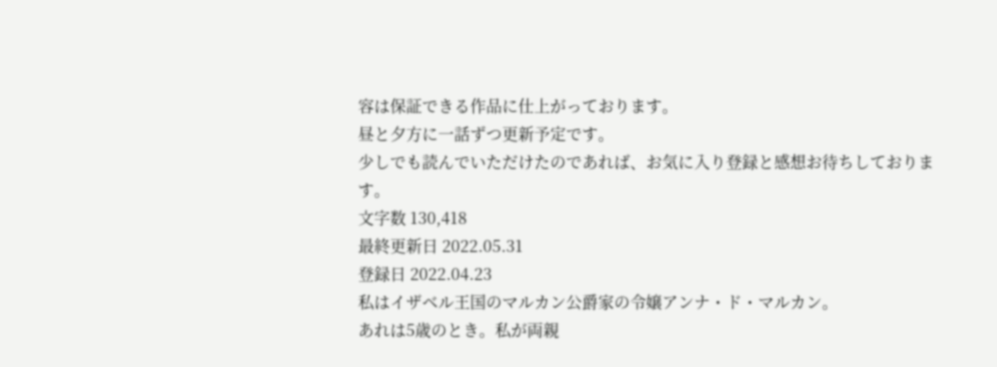容は保証できる作品に仕上がっております。
昼と夕方に一話ずつ更新予定です。
少しでも読んでいただけたのであれば、お気に入り登録と感想お待ちしております。
文字数 130,418
最終更新日 2022.05.31
登録日 2022.04.23
私はイザベル王国のマルカン公爵家の令嬢アンナ・ド・マルカン。
あれは5歳のとき。私が両親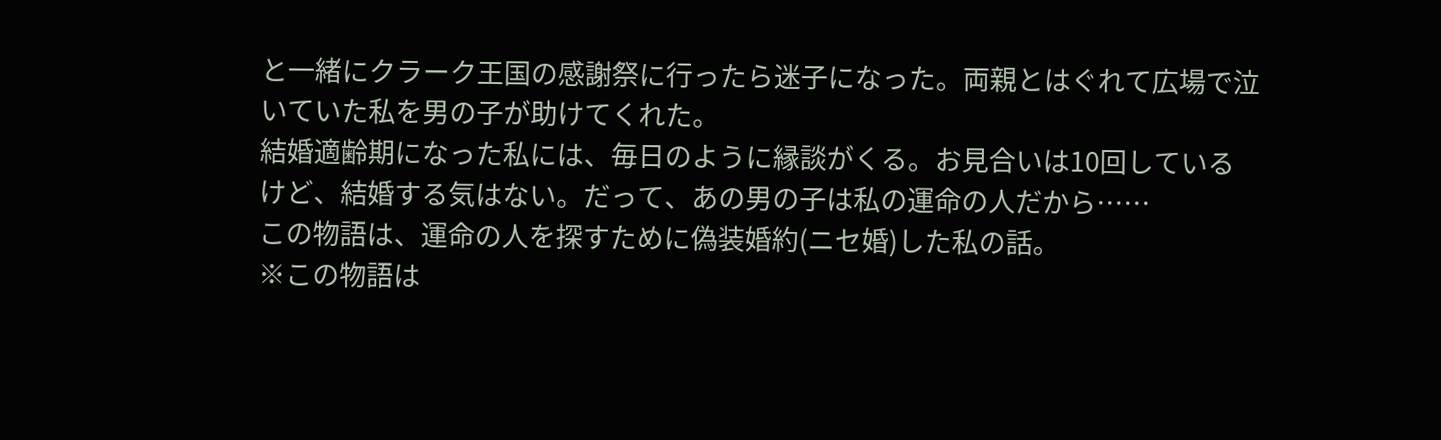と一緒にクラーク王国の感謝祭に行ったら迷子になった。両親とはぐれて広場で泣いていた私を男の子が助けてくれた。
結婚適齢期になった私には、毎日のように縁談がくる。お見合いは10回しているけど、結婚する気はない。だって、あの男の子は私の運命の人だから……
この物語は、運命の人を探すために偽装婚約(ニセ婚)した私の話。
※この物語は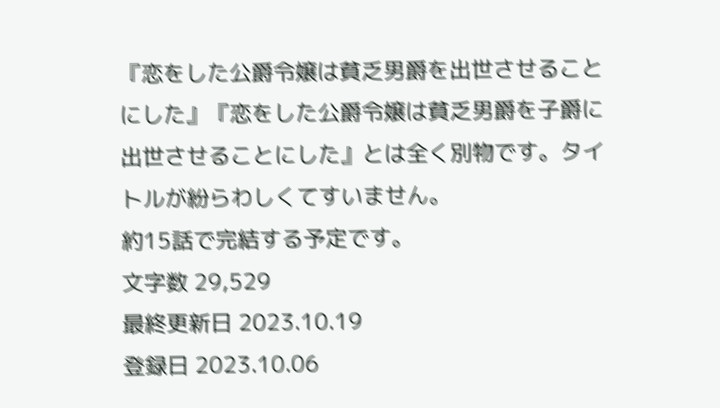『恋をした公爵令嬢は貧乏男爵を出世させることにした』『恋をした公爵令嬢は貧乏男爵を子爵に出世させることにした』とは全く別物です。タイトルが紛らわしくてすいません。
約15話で完結する予定です。
文字数 29,529
最終更新日 2023.10.19
登録日 2023.10.06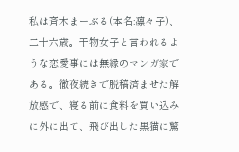私は斉木まーぶる(本名:凛々子)、二十六歳。干物女子と言われるような恋愛事には無縁のマンガ家である。徹夜続きで脱稿済ませた解放感で、寝る前に食料を買い込みに外に出て、飛び出した黒猫に驚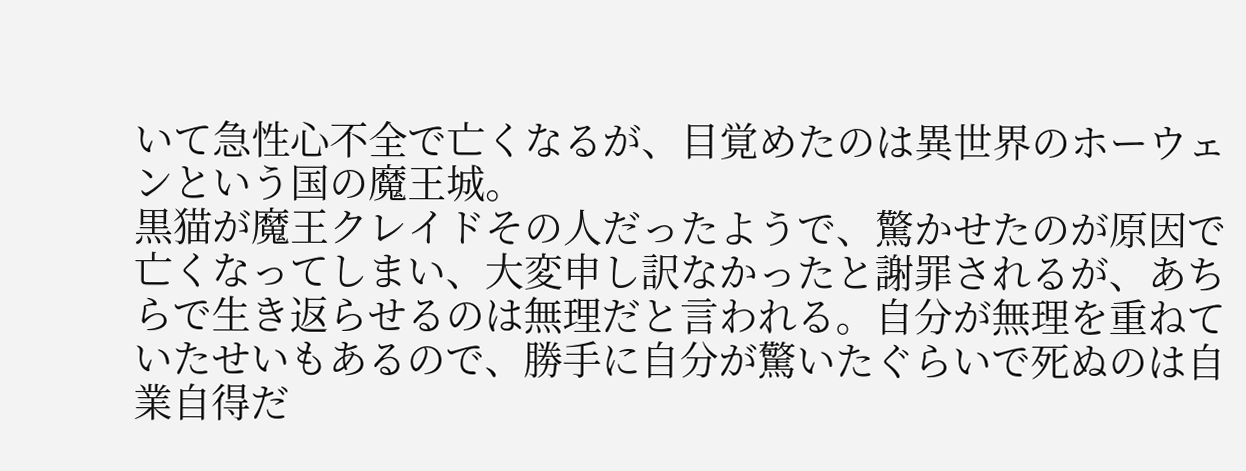いて急性心不全で亡くなるが、目覚めたのは異世界のホーウェンという国の魔王城。
黒猫が魔王クレイドその人だったようで、驚かせたのが原因で亡くなってしまい、大変申し訳なかったと謝罪されるが、あちらで生き返らせるのは無理だと言われる。自分が無理を重ねていたせいもあるので、勝手に自分が驚いたぐらいで死ぬのは自業自得だ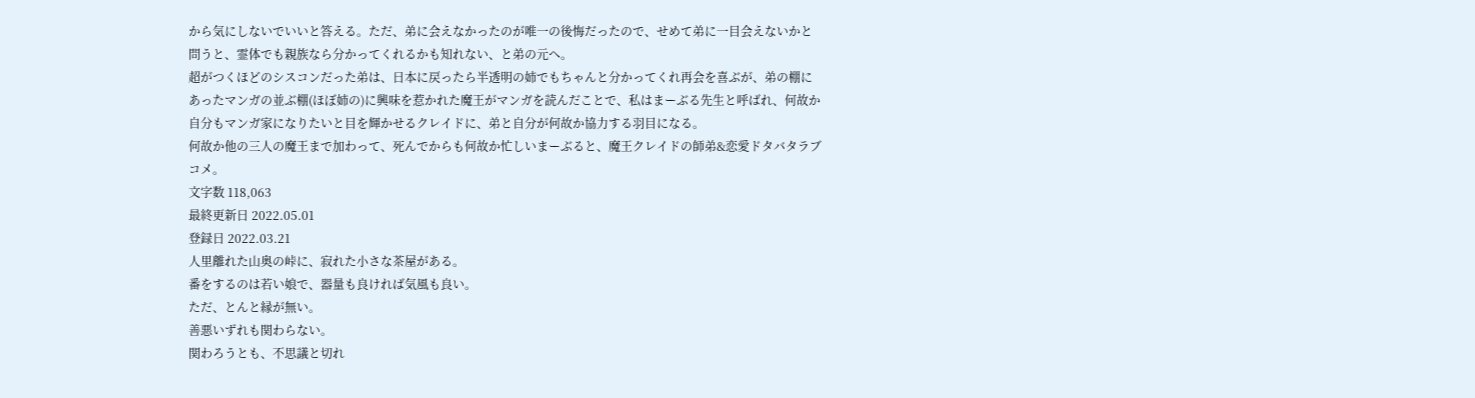から気にしないでいいと答える。ただ、弟に会えなかったのが唯一の後悔だったので、せめて弟に一目会えないかと問うと、霊体でも親族なら分かってくれるかも知れない、と弟の元へ。
超がつくほどのシスコンだった弟は、日本に戻ったら半透明の姉でもちゃんと分かってくれ再会を喜ぶが、弟の棚にあったマンガの並ぶ棚(ほぼ姉の)に興味を惹かれた魔王がマンガを読んだことで、私はまーぶる先生と呼ばれ、何故か自分もマンガ家になりたいと目を輝かせるクレイドに、弟と自分が何故か協力する羽目になる。
何故か他の三人の魔王まで加わって、死んでからも何故か忙しいまーぶると、魔王クレイドの師弟&恋愛ドタバタラブコメ。
文字数 118,063
最終更新日 2022.05.01
登録日 2022.03.21
人里離れた山奥の峠に、寂れた小さな茶屋がある。
番をするのは若い娘で、器量も良ければ気風も良い。
ただ、とんと縁が無い。
善悪いずれも関わらない。
関わろうとも、不思議と切れ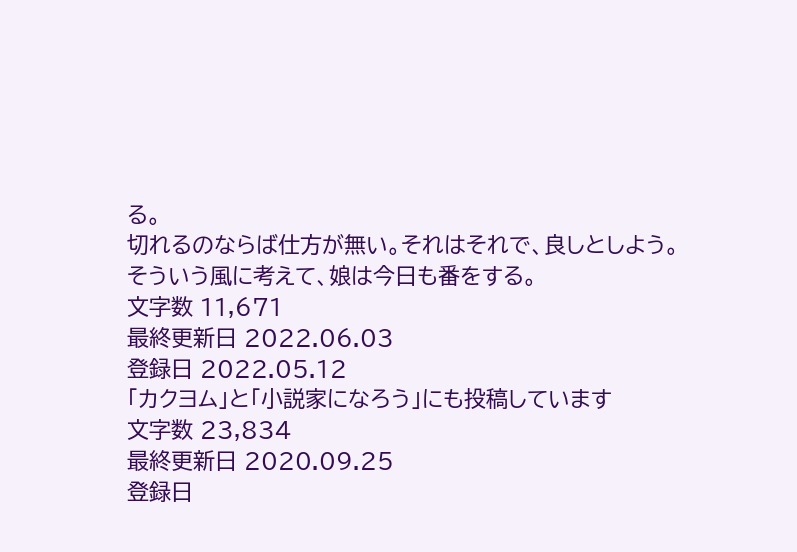る。
切れるのならば仕方が無い。それはそれで、良しとしよう。
そういう風に考えて、娘は今日も番をする。
文字数 11,671
最終更新日 2022.06.03
登録日 2022.05.12
「カクヨム」と「小説家になろう」にも投稿しています
文字数 23,834
最終更新日 2020.09.25
登録日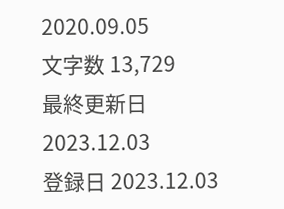2020.09.05
文字数 13,729
最終更新日 2023.12.03
登録日 2023.12.03